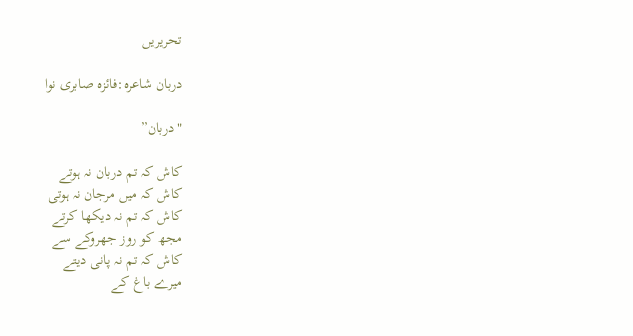تحریریں

دربان شاعرہ:فائزہ صابری نوا

"دربان”

کاش کہ تم دربان نہ ہوتے
کاش کہ میں مرجان نہ ہوتی
کاش کہ تم نہ دیکھا کرتے
مجھ کو روز جھروکے سے
کاش کہ تم نہ پانی دیتے
میرے باغ کے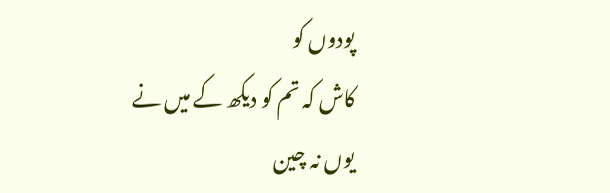پودوں کو
کاش کہ تم کو دیکھ کے میں نے
یوں نہ چین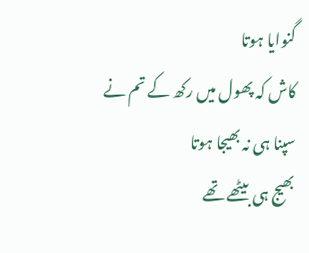گنوایا ہوتا
کاش کہ پھول میں رکھ کے تم نے
سپنا ہی نہ بھیجا ہوتا
بھیج ہی بیٹھے تھے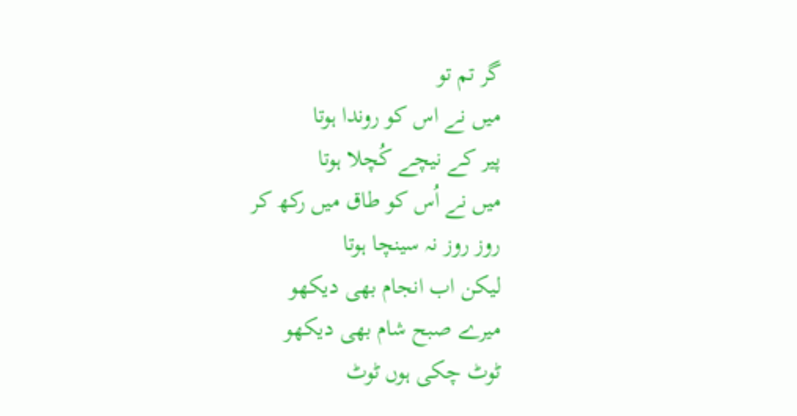گر تم تو
میں نے اس کو روندا ہوتا
پیر کے نیچے کُچلا ہوتا
میں نے اُس کو طاق میں رکھ کر
روز روز نہ سینچا ہوتا
لیکن اب انجام بھی دیکھو
میرے صبح شام بھی دیکھو
ٹوٹ چکی ہوں ٹوٹ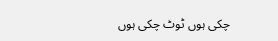چکی ہوں ٹوٹ چکی ہوں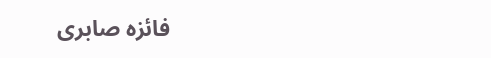فائزہ صابری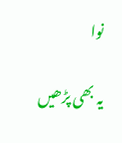نوا

یہ بھی پڑھیں